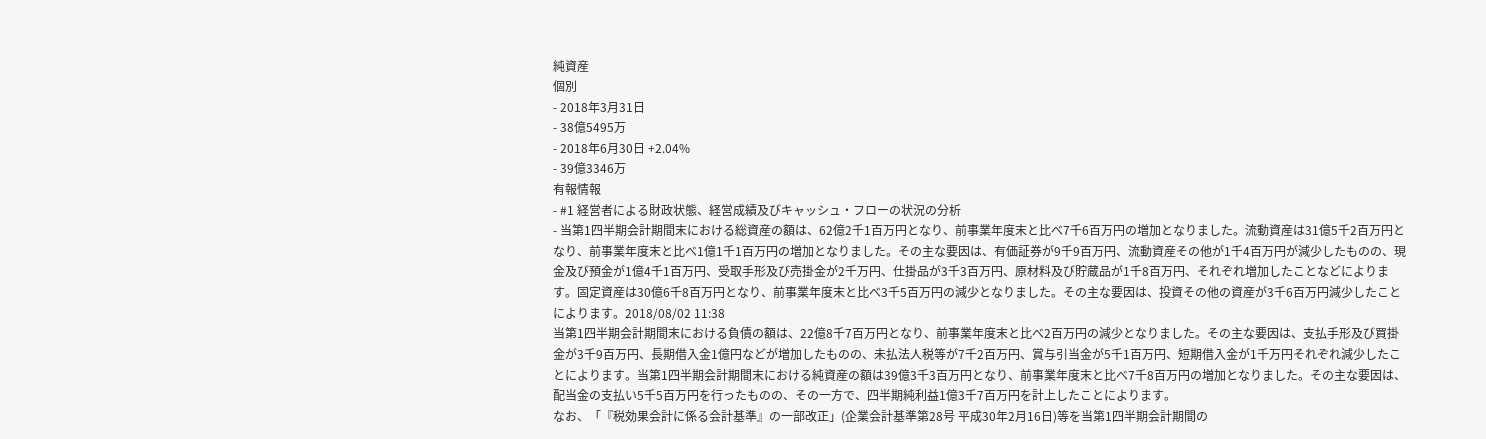純資産
個別
- 2018年3月31日
- 38億5495万
- 2018年6月30日 +2.04%
- 39億3346万
有報情報
- #1 経営者による財政状態、経営成績及びキャッシュ・フローの状況の分析
- 当第1四半期会計期間末における総資産の額は、62億2千1百万円となり、前事業年度末と比べ7千6百万円の増加となりました。流動資産は31億5千2百万円となり、前事業年度末と比べ1億1千1百万円の増加となりました。その主な要因は、有価証券が9千9百万円、流動資産その他が1千4百万円が減少したものの、現金及び預金が1億4千1百万円、受取手形及び売掛金が2千万円、仕掛品が3千3百万円、原材料及び貯蔵品が1千8百万円、それぞれ増加したことなどによります。固定資産は30億6千8百万円となり、前事業年度末と比べ3千5百万円の減少となりました。その主な要因は、投資その他の資産が3千6百万円減少したことによります。2018/08/02 11:38
当第1四半期会計期間末における負債の額は、22億8千7百万円となり、前事業年度末と比べ2百万円の減少となりました。その主な要因は、支払手形及び買掛金が3千9百万円、長期借入金1億円などが増加したものの、未払法人税等が7千2百万円、賞与引当金が5千1百万円、短期借入金が1千万円それぞれ減少したことによります。当第1四半期会計期間末における純資産の額は39億3千3百万円となり、前事業年度末と比べ7千8百万円の増加となりました。その主な要因は、配当金の支払い5千5百万円を行ったものの、その一方で、四半期純利益1億3千7百万円を計上したことによります。
なお、「『税効果会計に係る会計基準』の一部改正」(企業会計基準第28号 平成30年2月16日)等を当第1四半期会計期間の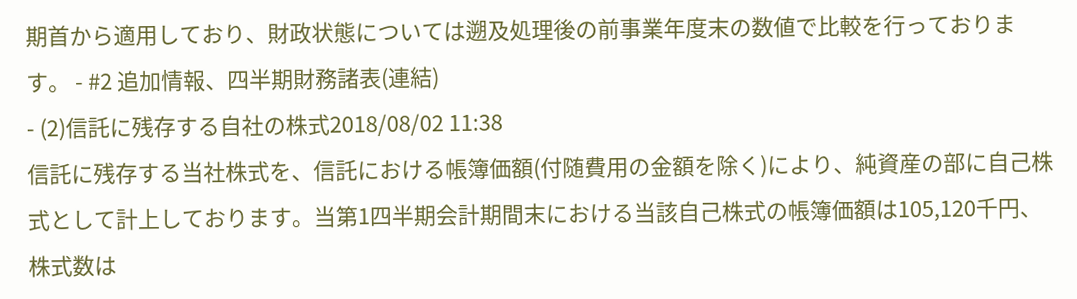期首から適用しており、財政状態については遡及処理後の前事業年度末の数値で比較を行っております。 - #2 追加情報、四半期財務諸表(連結)
- (2)信託に残存する自社の株式2018/08/02 11:38
信託に残存する当社株式を、信託における帳簿価額(付随費用の金額を除く)により、純資産の部に自己株式として計上しております。当第1四半期会計期間末における当該自己株式の帳簿価額は105,120千円、株式数は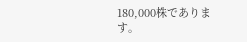180,000株であります。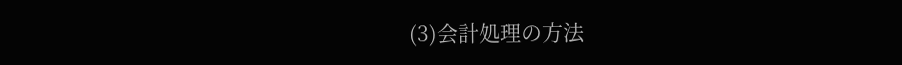(3)会計処理の方法